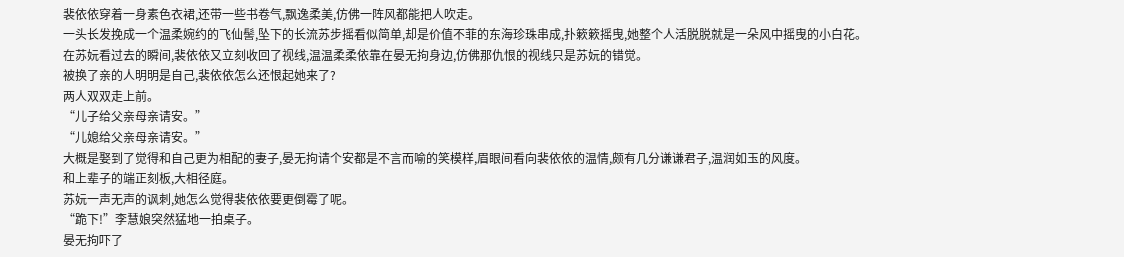裴依依穿着一身素色衣裙,还带一些书卷气,飘逸柔美,仿佛一阵风都能把人吹走。
一头长发挽成一个温柔婉约的飞仙髻,坠下的长流苏步摇看似简单,却是价值不菲的东海珍珠串成,扑簌簌摇曳,她整个人活脱脱就是一朵风中摇曳的小白花。
在苏妧看过去的瞬间,裴依依又立刻收回了视线,温温柔柔依靠在晏无拘身边,仿佛那仇恨的视线只是苏妧的错觉。
被换了亲的人明明是自己,裴依依怎么还恨起她来了?
两人双双走上前。
“儿子给父亲母亲请安。”
“儿媳给父亲母亲请安。”
大概是娶到了觉得和自己更为相配的妻子,晏无拘请个安都是不言而喻的笑模样,眉眼间看向裴依依的温情,颇有几分谦谦君子,温润如玉的风度。
和上辈子的端正刻板,大相径庭。
苏妧一声无声的讽刺,她怎么觉得裴依依要更倒霉了呢。
“跪下!”李慧娘突然猛地一拍桌子。
晏无拘吓了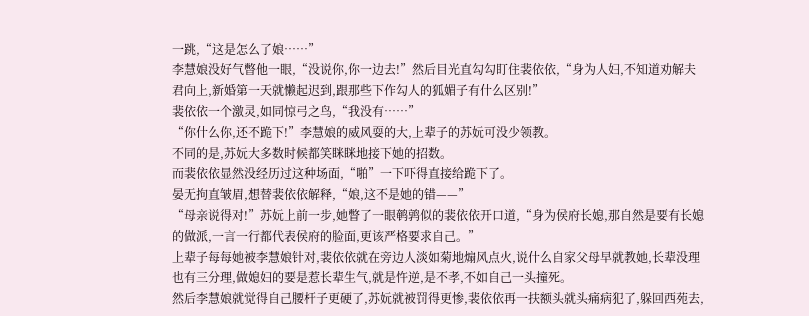一跳,“这是怎么了娘……”
李慧娘没好气暼他一眼,“没说你,你一边去!”然后目光直勾勾盯住裴依依,“身为人妇,不知道劝解夫君向上,新婚第一天就懒起迟到,跟那些下作勾人的狐媚子有什么区别!”
裴依依一个激灵,如同惊弓之鸟,“我没有……”
“你什么你,还不跪下!”李慧娘的威风耍的大,上辈子的苏妧可没少领教。
不同的是,苏妧大多数时候都笑眯眯地接下她的招数。
而裴依依显然没经历过这种场面,“啪”一下吓得直接给跪下了。
晏无拘直皱眉,想替裴依依解释,“娘,这不是她的错——”
“母亲说得对!”苏妧上前一步,她瞥了一眼鹌鹑似的裴依依开口道,“身为侯府长媳,那自然是要有长媳的做派,一言一行都代表侯府的脸面,更该严格要求自己。”
上辈子每每她被李慧娘针对,裴依依就在旁边人淡如菊地煽风点火,说什么自家父母早就教她,长辈没理也有三分理,做媳妇的要是惹长辈生气,就是忤逆,是不孝,不如自己一头撞死。
然后李慧娘就觉得自己腰杆子更硬了,苏妧就被罚得更惨,裴依依再一扶额头就头痛病犯了,躲回西苑去,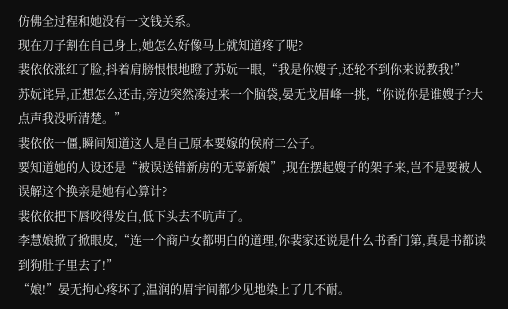仿佛全过程和她没有一文钱关系。
现在刀子割在自己身上,她怎么好像马上就知道疼了呢?
裴依依涨红了脸,抖着肩膀恨恨地瞪了苏妧一眼,“我是你嫂子,还轮不到你来说教我!”
苏妧诧异,正想怎么还击,旁边突然凑过来一个脑袋,晏无戈眉峰一挑,“你说你是谁嫂子?大点声我没听清楚。”
裴依依一僵,瞬间知道这人是自己原本要嫁的侯府二公子。
要知道她的人设还是“被误送错新房的无辜新娘”,现在摆起嫂子的架子来,岂不是要被人误解这个换亲是她有心算计?
裴依依把下唇咬得发白,低下头去不吭声了。
李慧娘掀了掀眼皮,“连一个商户女都明白的道理,你裴家还说是什么书香门第,真是书都读到狗肚子里去了!”
“娘!”晏无拘心疼坏了,温润的眉宇间都少见地染上了几不耐。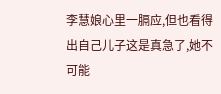李慧娘心里一膈应,但也看得出自己儿子这是真急了,她不可能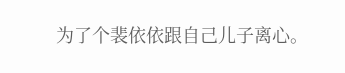为了个裴依依跟自己儿子离心。